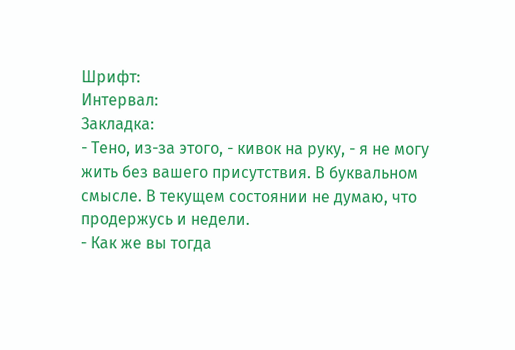Шрифт:
Интервал:
Закладка:
- Тено, из-за этого, - кивок на руку, - я не могу жить без вашего присутствия. В буквальном смысле. В текущем состоянии не думаю, что продержусь и недели.
- Как же вы тогда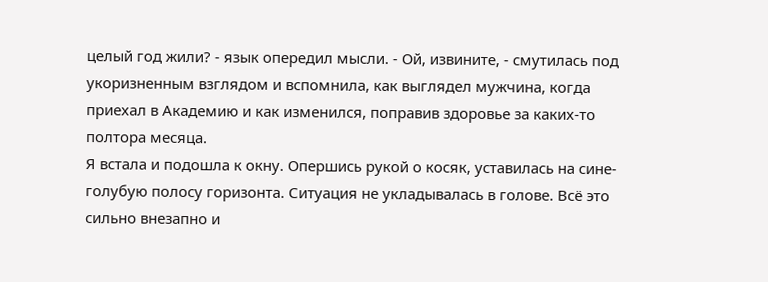целый год жили? - язык опередил мысли. - Ой, извините, - смутилась под укоризненным взглядом и вспомнила, как выглядел мужчина, когда приехал в Академию и как изменился, поправив здоровье за каких-то полтора месяца.
Я встала и подошла к окну. Опершись рукой о косяк, уставилась на сине-голубую полосу горизонта. Ситуация не укладывалась в голове. Всё это сильно внезапно и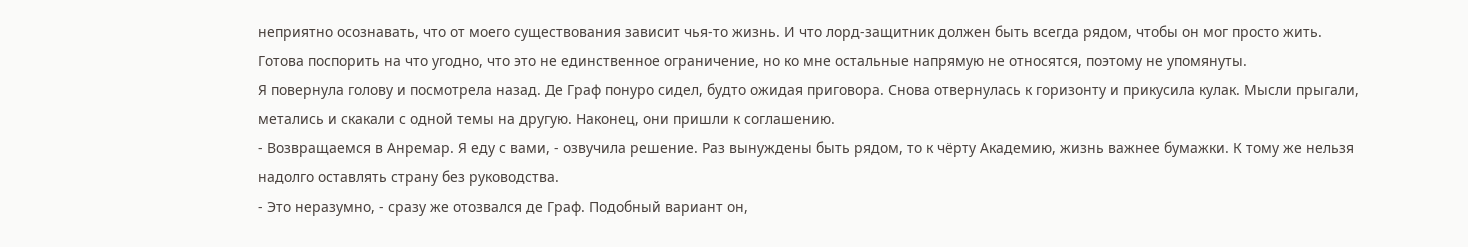неприятно осознавать, что от моего существования зависит чья-то жизнь. И что лорд-защитник должен быть всегда рядом, чтобы он мог просто жить. Готова поспорить на что угодно, что это не единственное ограничение, но ко мне остальные напрямую не относятся, поэтому не упомянуты.
Я повернула голову и посмотрела назад. Де Граф понуро сидел, будто ожидая приговора. Снова отвернулась к горизонту и прикусила кулак. Мысли прыгали, метались и скакали с одной темы на другую. Наконец, они пришли к соглашению.
- Возвращаемся в Анремар. Я еду с вами, - озвучила решение. Раз вынуждены быть рядом, то к чёрту Академию, жизнь важнее бумажки. К тому же нельзя надолго оставлять страну без руководства.
- Это неразумно, - сразу же отозвался де Граф. Подобный вариант он,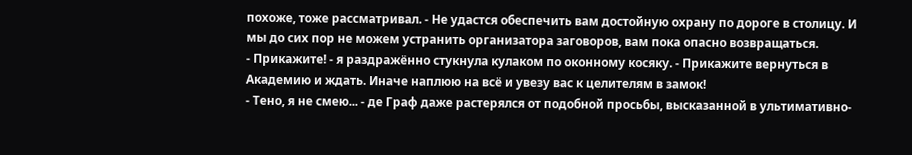похоже, тоже рассматривал. - Не удастся обеспечить вам достойную охрану по дороге в столицу. И мы до сих пор не можем устранить организатора заговоров, вам пока опасно возвращаться.
- Прикажите! - я раздражённо стукнула кулаком по оконному косяку. - Прикажите вернуться в Академию и ждать. Иначе наплюю на всё и увезу вас к целителям в замок!
- Тено, я не смею... - де Граф даже растерялся от подобной просьбы, высказанной в ультимативно-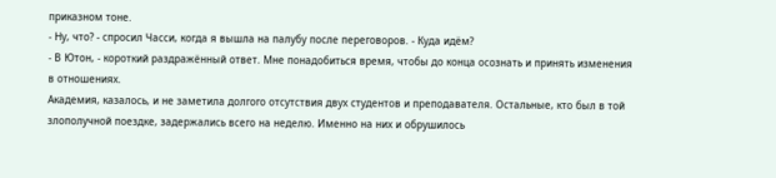приказном тоне.
- Ну, что? - спросил Часси, когда я вышла на палубу после переговоров. - Куда идём?
- В Ютон, - короткий раздражённый ответ. Мне понадобиться время, чтобы до конца осознать и принять изменения в отношениях.
Академия, казалось, и не заметила долгого отсутствия двух студентов и преподавателя. Остальные, кто был в той злополучной поездке, задержались всего на неделю. Именно на них и обрушилось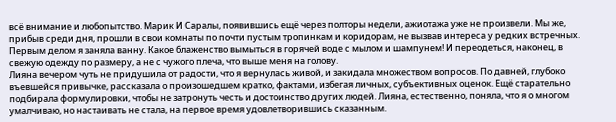всё внимание и любопытство. Марик И Саралы, появившись ещё через полторы недели, ажиотажа уже не произвели. Мы же, прибыв среди дня, прошли в свои комнаты по почти пустым тропинкам и коридорам, не вызвав интереса у редких встречных.
Первым делом я заняла ванну. Какое блаженство вымыться в горячей воде с мылом и шампунем! И переодеться, наконец, в свежую одежду по размеру, а не с чужого плеча, что выше меня на голову.
Лияна вечером чуть не придушила от радости, что я вернулась живой, и закидала множеством вопросов. По давней, глубоко въевшейся привычке, рассказала о произошедшем кратко, фактами, избегая личных, субъективных оценок. Ещё старательно подбирала формулировки, чтобы не затронуть честь и достоинство других людей. Лияна, естественно, поняла, что я о многом умалчиваю, но настаивать не стала, на первое время удовлетворившись сказанным.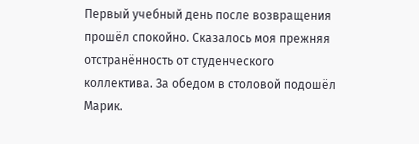Первый учебный день после возвращения прошёл спокойно. Сказалось моя прежняя отстранённость от студенческого коллектива. За обедом в столовой подошёл Марик.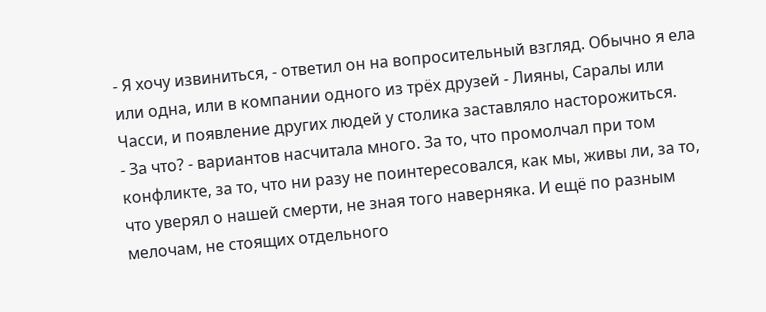- Я хочу извиниться, - ответил он на вопросительный взгляд. Обычно я ела или одна, или в компании одного из трёх друзей - Лияны, Саралы или Часси, и появление других людей у столика заставляло насторожиться.
- За что? - вариантов насчитала много. За то, что промолчал при том конфликте, за то, что ни разу не поинтересовался, как мы, живы ли, за то, что уверял о нашей смерти, не зная того наверняка. И ещё по разным мелочам, не стоящих отдельного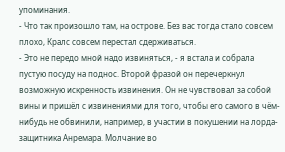упоминания.
- Что так произошло там, на острове. Без вас тогда стало совсем плохо, Кралс совсем перестал сдерживаться.
- Это не передо мной надо извиняться, - я встала и собрала пустую посуду на поднос. Второй фразой он перечеркнул возможную искренность извинения. Он не чувствовал за собой вины и пришёл с извинениями для того, чтобы его самого в чём-нибудь не обвинили, например, в участии в покушении на лорда-защитника Анремара. Молчание во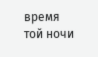время той ночи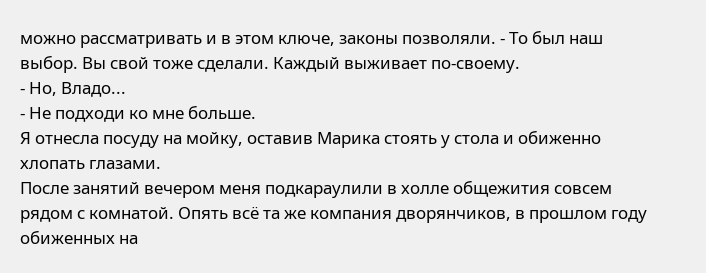можно рассматривать и в этом ключе, законы позволяли. - То был наш выбор. Вы свой тоже сделали. Каждый выживает по-своему.
- Но, Владо...
- Не подходи ко мне больше.
Я отнесла посуду на мойку, оставив Марика стоять у стола и обиженно хлопать глазами.
После занятий вечером меня подкараулили в холле общежития совсем рядом с комнатой. Опять всё та же компания дворянчиков, в прошлом году обиженных на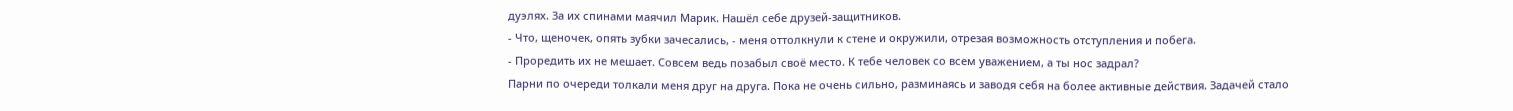дуэлях. За их спинами маячил Марик. Нашёл себе друзей-защитников.
- Что, щеночек, опять зубки зачесались, - меня оттолкнули к стене и окружили, отрезая возможность отступления и побега.
- Проредить их не мешает. Совсем ведь позабыл своё место. К тебе человек со всем уважением, а ты нос задрал?
Парни по очереди толкали меня друг на друга. Пока не очень сильно, разминаясь и заводя себя на более активные действия. Задачей стало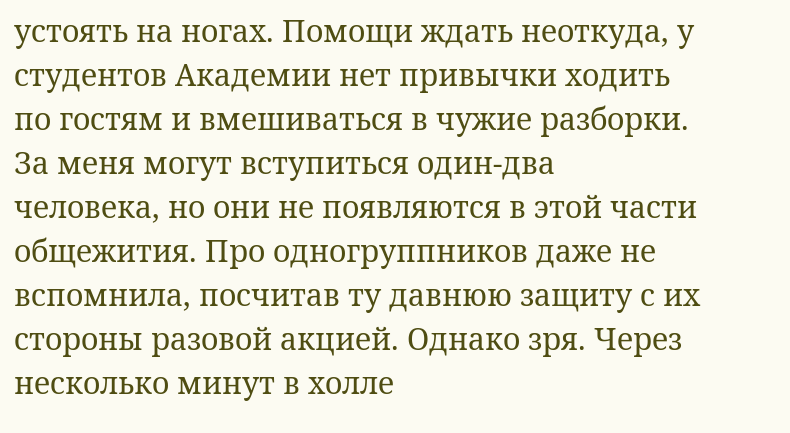устоять на ногах. Помощи ждать неоткуда, у студентов Академии нет привычки ходить по гостям и вмешиваться в чужие разборки. За меня могут вступиться один-два человека, но они не появляются в этой части общежития. Про одногруппников даже не вспомнила, посчитав ту давнюю защиту с их стороны разовой акцией. Однако зря. Через несколько минут в холле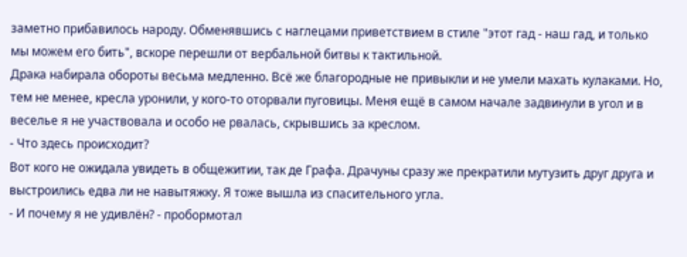заметно прибавилось народу. Обменявшись с наглецами приветствием в стиле "этот гад - наш гад, и только мы можем его бить", вскоре перешли от вербальной битвы к тактильной.
Драка набирала обороты весьма медленно. Всё же благородные не привыкли и не умели махать кулаками. Но, тем не менее, кресла уронили, у кого-то оторвали пуговицы. Меня ещё в самом начале задвинули в угол и в веселье я не участвовала и особо не рвалась, скрывшись за креслом.
- Что здесь происходит?
Вот кого не ожидала увидеть в общежитии, так де Графа. Драчуны сразу же прекратили мутузить друг друга и выстроились едва ли не навытяжку. Я тоже вышла из спасительного угла.
- И почему я не удивлён? - пробормотал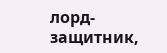лорд-защитник,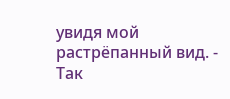увидя мой растрёпанный вид. - Так